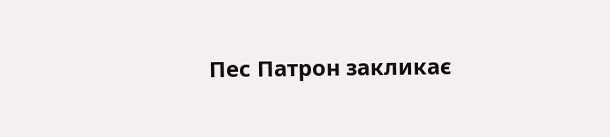Пес Патрон закликає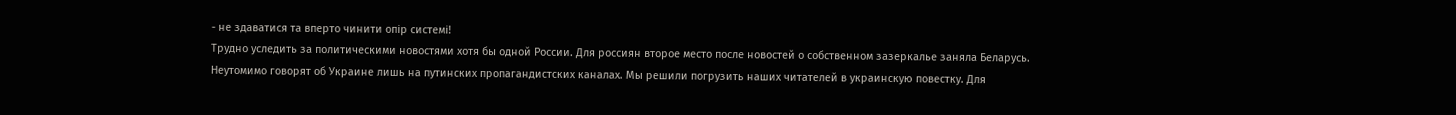- не здаватися та вперто чинити опір системі!
Трудно уследить за политическими новостями хотя бы одной России. Для россиян второе место после новостей о собственном зазеркалье заняла Беларусь. Неутомимо говорят об Украине лишь на путинских пропагандистских каналах. Мы решили погрузить наших читателей в украинскую повестку. Для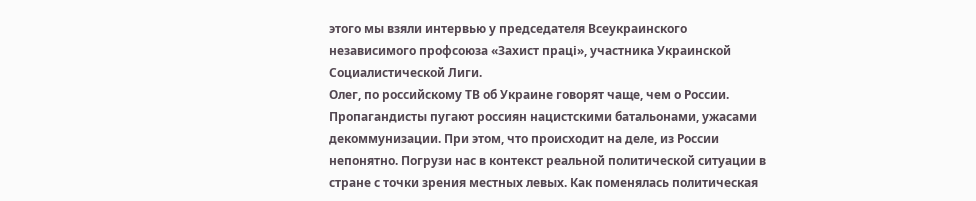этого мы взяли интервью у председателя Всеукраинского независимого профсоюза «Захист праці», участника Украинской Социалистической Лиги.
Олег, по российскому ТВ об Украине говорят чаще, чем о России. Пропагандисты пугают россиян нацистскими батальонами, ужасами декоммунизации. При этом, что происходит на деле, из России непонятно. Погрузи нас в контекст реальной политической ситуации в стране с точки зрения местных левых. Как поменялась политическая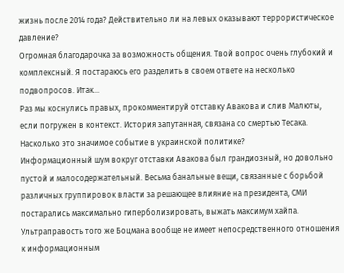жизнь после 2014 года? Действительно ли на левых оказывают террористическое давление?
Огромная благодарочка за возможность общения. Твой вопрос очень глубокий и комплексный. Я постараюсь его разделить в своем ответе на несколько подвопросов. Итак…
Раз мы коснулись правых, прокомментируй отставку Авакова и слив Малюты, если погружен в контекст. История запутанная, связана со смертью Тесака. Насколько это значимое событие в украинской политике?
Информационный шум вокруг отставки Авакова был грандиозный, но довольно пустой и малосодержательный. Весьма банальные вещи, связанные с борьбой различных группировок власти за решающее влияние на президента, СМИ постарались максимально гиперболизировать, выжать максимум хайпа. Ультраправость того же Боцмана вообще не имеет непосредственного отношения к информационным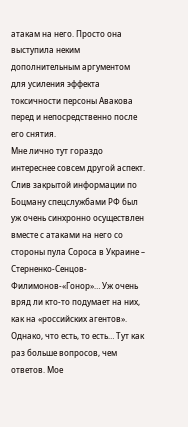атакам на него. Просто она выступила неким дополнительным аргументом для усиления эффекта токсичности персоны Авакова перед и непосредственно после его снятия.
Мне лично тут гораздо интереснее совсем другой аспект. Слив закрытой информации по Боцману спецслужбами РФ был уж очень синхронно осуществлен вместе с атаками на него со стороны пула Сороса в Украине – Стерненко-Сенцов-Филимонов-«Гонор»… Уж очень вряд ли кто-то подумает на них, как на «российских агентов». Однако, что есть, то есть… Тут как раз больше вопросов, чем ответов. Мое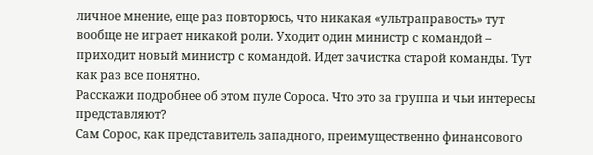личное мнение, еще раз повторюсь, что никакая «ультраправость» тут вообще не играет никакой роли. Уходит один министр с командой – приходит новый министр с командой. Идет зачистка старой команды. Тут как раз все понятно.
Расскажи подробнее об этом пуле Сороса. Что это за группа и чьи интересы представляют?
Сам Сорос, как представитель западного, преимущественно финансового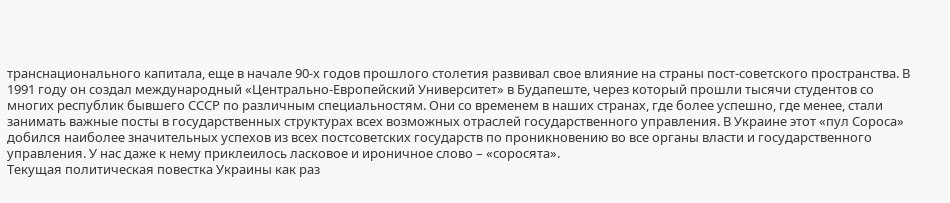транснационального капитала, еще в начале 90-х годов прошлого столетия развивал свое влияние на страны пост-советского пространства. В 1991 году он создал международный «Центрально-Европейский Университет» в Будапеште, через который прошли тысячи студентов со многих республик бывшего СССР по различным специальностям. Они со временем в наших странах, где более успешно, где менее, стали занимать важные посты в государственных структурах всех возможных отраслей государственного управления. В Украине этот «пул Сороса» добился наиболее значительных успехов из всех постсоветских государств по проникновению во все органы власти и государственного управления. У нас даже к нему приклеилось ласковое и ироничное слово – «соросята».
Текущая политическая повестка Украины как раз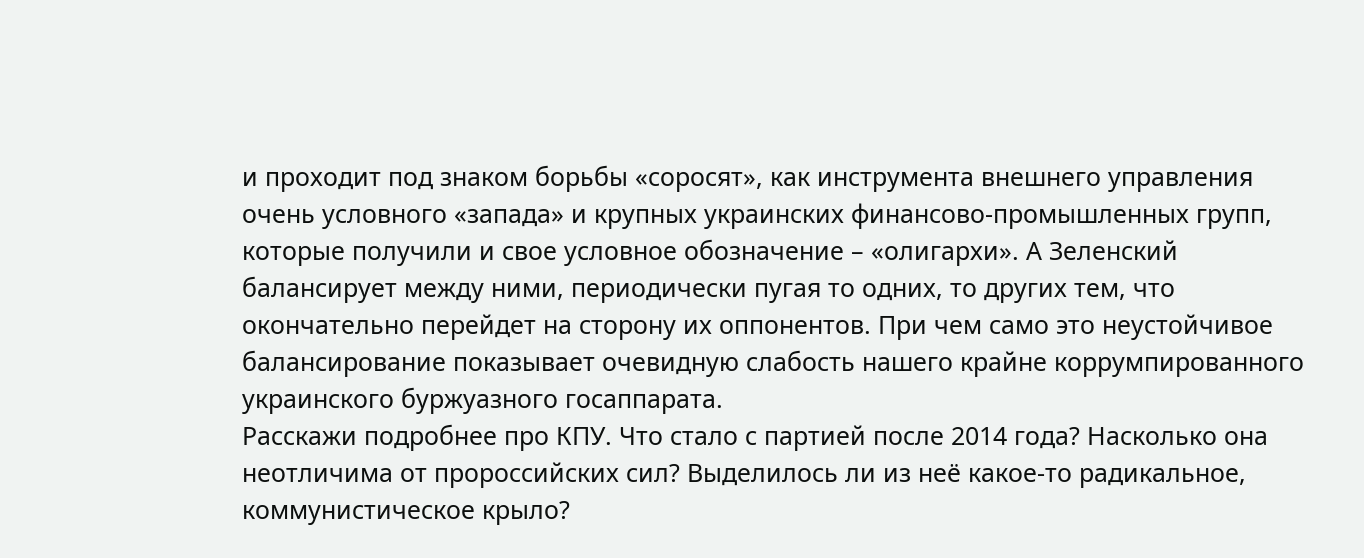и проходит под знаком борьбы «соросят», как инструмента внешнего управления очень условного «запада» и крупных украинских финансово-промышленных групп, которые получили и свое условное обозначение – «олигархи». А Зеленский балансирует между ними, периодически пугая то одних, то других тем, что окончательно перейдет на сторону их оппонентов. При чем само это неустойчивое балансирование показывает очевидную слабость нашего крайне коррумпированного украинского буржуазного госаппарата.
Расскажи подробнее про КПУ. Что стало с партией после 2014 года? Насколько она неотличима от пророссийских сил? Выделилось ли из неё какое-то радикальное, коммунистическое крыло?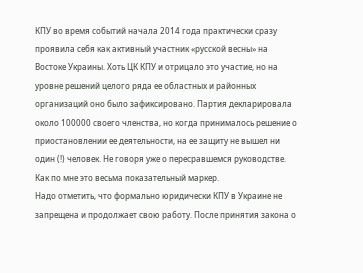КПУ во время событий начала 2014 года практически сразу проявила себя как активный участник «русской весны» на Востоке Украины. Хоть ЦК КПУ и отрицало это участие, но на уровне решений целого ряда ее областных и районных организаций оно было зафиксировано. Партия декларировала около 100000 своего членства, но когда принималось решение о приостановлении ее деятельности, на ее защиту не вышел ни один (!) человек. Не говоря уже о пересравшемся руководстве. Как по мне это весьма показательный маркер.
Надо отметить, что формально юридически КПУ в Украине не запрещена и продолжает свою работу. После принятия закона о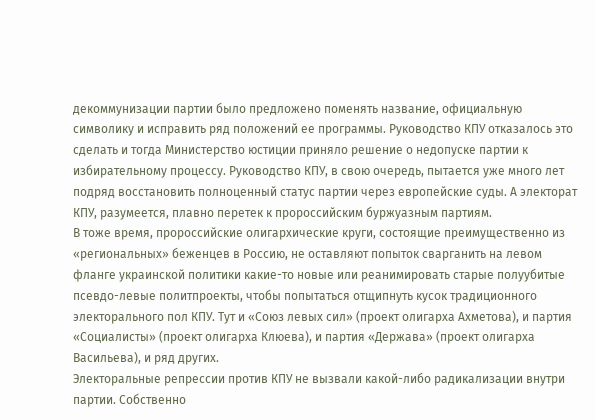декоммунизации партии было предложено поменять название, официальную символику и исправить ряд положений ее программы. Руководство КПУ отказалось это сделать и тогда Министерство юстиции приняло решение о недопуске партии к избирательному процессу. Руководство КПУ, в свою очередь, пытается уже много лет подряд восстановить полноценный статус партии через европейские суды. А электорат КПУ, разумеется, плавно перетек к пророссийским буржуазным партиям.
В тоже время, пророссийские олигархические круги, состоящие преимущественно из «региональных» беженцев в Россию, не оставляют попыток сварганить на левом фланге украинской политики какие-то новые или реанимировать старые полуубитые псевдо-левые политпроекты, чтобы попытаться отщипнуть кусок традиционного электорального пол КПУ. Тут и «Союз левых сил» (проект олигарха Ахметова), и партия «Социалисты» (проект олигарха Клюева), и партия «Держава» (проект олигарха Васильева), и ряд других.
Электоральные репрессии против КПУ не вызвали какой-либо радикализации внутри партии. Собственно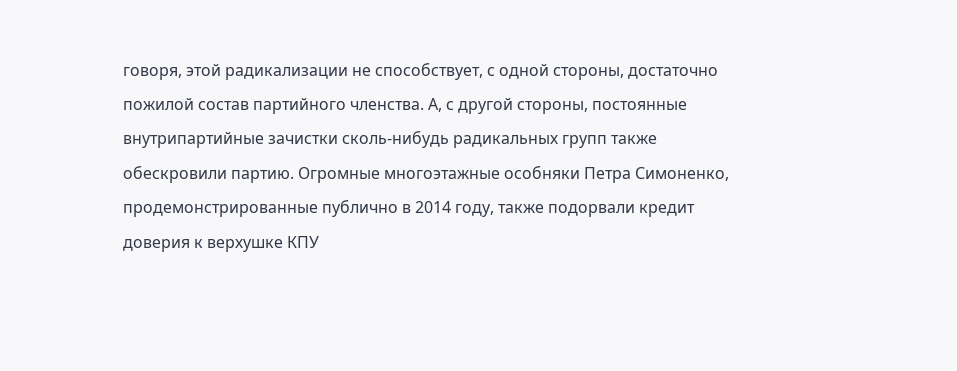говоря, этой радикализации не способствует, с одной стороны, достаточно пожилой состав партийного членства. А, с другой стороны, постоянные внутрипартийные зачистки сколь-нибудь радикальных групп также обескровили партию. Огромные многоэтажные особняки Петра Симоненко, продемонстрированные публично в 2014 году, также подорвали кредит доверия к верхушке КПУ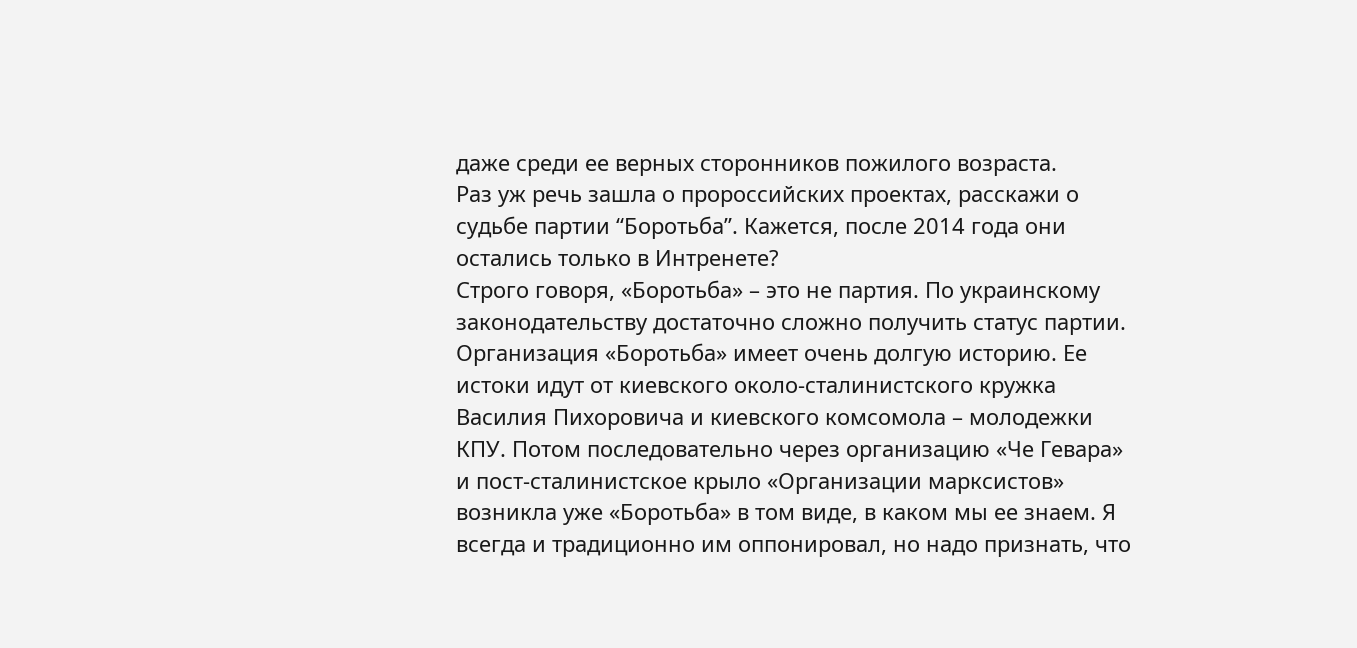даже среди ее верных сторонников пожилого возраста.
Раз уж речь зашла о пророссийских проектах, расскажи о судьбе партии “Боротьба”. Кажется, после 2014 года они остались только в Интренете?
Строго говоря, «Боротьба» – это не партия. По украинскому законодательству достаточно сложно получить статус партии. Организация «Боротьба» имеет очень долгую историю. Ее истоки идут от киевского около-сталинистского кружка Василия Пихоровича и киевского комсомола – молодежки КПУ. Потом последовательно через организацию «Че Гевара» и пост-сталинистское крыло «Организации марксистов» возникла уже «Боротьба» в том виде, в каком мы ее знаем. Я всегда и традиционно им оппонировал, но надо признать, что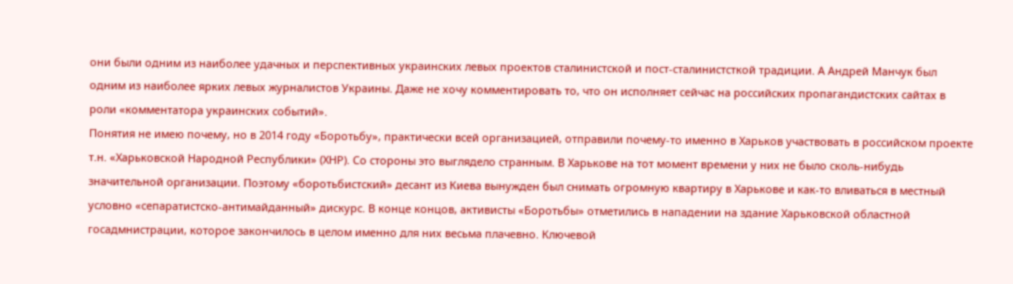они были одним из наиболее удачных и перспективных украинских левых проектов сталинистской и пост-сталинистсткой традиции. А Андрей Манчук был одним из наиболее ярких левых журналистов Украины. Даже не хочу комментировать то, что он исполняет сейчас на российских пропагандистских сайтах в роли «комментатора украинских событий».
Понятия не имею почему, но в 2014 году «Боротьбу», практически всей организацией, отправили почему-то именно в Харьков участвовать в российском проекте т.н. «Харьковской Народной Республики» (ХНР). Со стороны это выглядело странным. В Харькове на тот момент времени у них не было сколь-нибудь значительной организации. Поэтому «боротьбистский» десант из Киева вынужден был снимать огромную квартиру в Харькове и как-то вливаться в местный условно «сепаратистско-антимайданный» дискурс. В конце концов, активисты «Боротьбы» отметились в нападении на здание Харьковской областной госадмнистрации, которое закончилось в целом именно для них весьма плачевно. Ключевой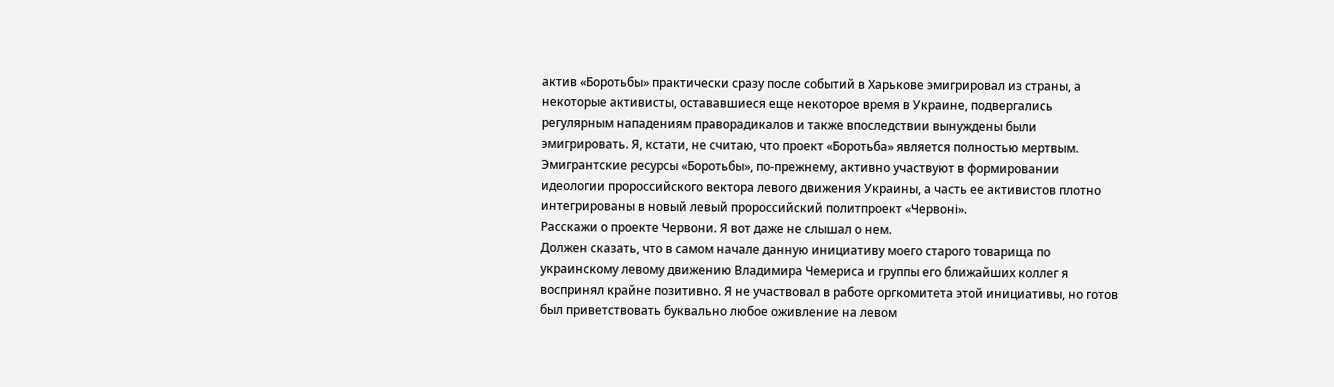актив «Боротьбы» практически сразу после событий в Харькове эмигрировал из страны, а некоторые активисты, остававшиеся еще некоторое время в Украине, подвергались регулярным нападениям праворадикалов и также впоследствии вынуждены были эмигрировать. Я, кстати, не считаю, что проект «Боротьба» является полностью мертвым. Эмигрантские ресурсы «Боротьбы», по-прежнему, активно участвуют в формировании идеологии пророссийского вектора левого движения Украины, а часть ее активистов плотно интегрированы в новый левый пророссийский политпроект «Червоні».
Расскажи о проекте Червони. Я вот даже не слышал о нем.
Должен сказать, что в самом начале данную инициативу моего старого товарища по украинскому левому движению Владимира Чемериса и группы его ближайших коллег я воспринял крайне позитивно. Я не участвовал в работе оргкомитета этой инициативы, но готов был приветствовать буквально любое оживление на левом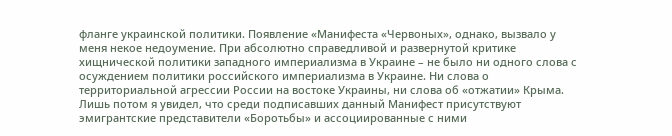фланге украинской политики. Появление «Манифеста «Червоных», однако, вызвало у меня некое недоумение. При абсолютно справедливой и развернутой критике хищнической политики западного империализма в Украине – не было ни одного слова с осуждением политики российского империализма в Украине. Ни слова о территориальной агрессии России на востоке Украины, ни слова об «отжатии» Крыма. Лишь потом я увидел, что среди подписавших данный Манифест присутствуют эмигрантские представители «Боротьбы» и ассоциированные с ними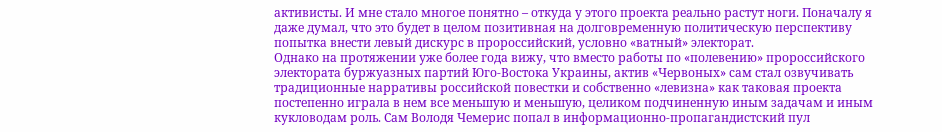активисты. И мне стало многое понятно – откуда у этого проекта реально растут ноги. Поначалу я даже думал, что это будет в целом позитивная на долговременную политическую перспективу попытка внести левый дискурс в пророссийский, условно «ватный» электорат.
Однако на протяжении уже более года вижу, что вместо работы по «полевению» пророссийского электората буржуазных партий Юго-Востока Украины, актив «Червоных» сам стал озвучивать традиционные нарративы российской повестки и собственно «левизна» как таковая проекта постепенно играла в нем все меньшую и меньшую, целиком подчиненную иным задачам и иным кукловодам роль. Сам Володя Чемерис попал в информационно-пропагандистский пул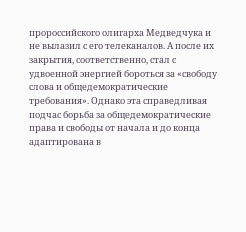пророссийского олигарха Медведчука и не вылазил с его телеканалов. А после их закрытия, соответственно, стал с удвоенной энергией бороться за «свободу слова и общедемократические требования». Однако эта справедливая подчас борьба за общедемократические права и свободы от начала и до конца адаптирована в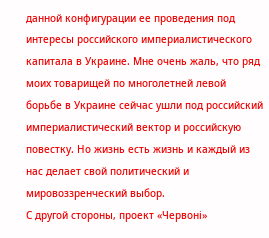данной конфигурации ее проведения под интересы российского империалистического капитала в Украине. Мне очень жаль, что ряд моих товарищей по многолетней левой борьбе в Украине сейчас ушли под российский империалистический вектор и российскую повестку. Но жизнь есть жизнь и каждый из нас делает свой политический и мировоззренческий выбор.
С другой стороны, проект «Червоні»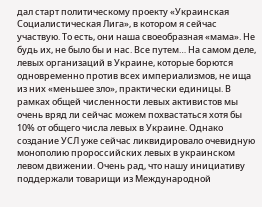дал старт политическому проекту «Украинская Социалистическая Лига», в котором я сейчас участвую. То есть, они наша своеобразная «мама». Не будь их, не было бы и нас. Все путем… На самом деле, левых организаций в Украине, которые борются одновременно против всех империализмов, не ища из них «меньшее зло», практически единицы. В рамках общей численности левых активистов мы очень вряд ли сейчас можем похвастаться хотя бы 10% от общего числа левых в Украине. Однако создание УСЛ уже сейчас ликвидировало очевидную монополию пророссийских левых в украинском левом движении. Очень рад, что нашу инициативу поддержали товарищи из Международной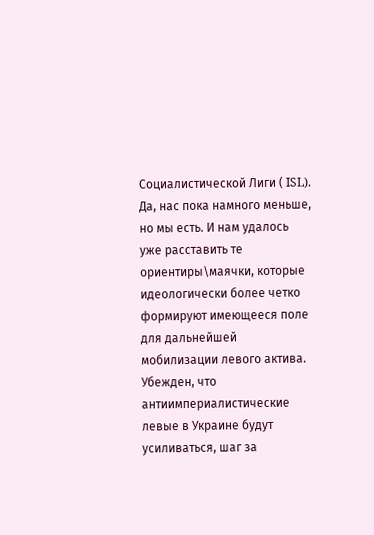Социалистической Лиги ( ISL).
Да, нас пока намного меньше, но мы есть. И нам удалось уже расставить те ориентиры\маячки, которые идеологически более четко формируют имеющееся поле для дальнейшей мобилизации левого актива. Убежден, что антиимпериалистические левые в Украине будут усиливаться, шаг за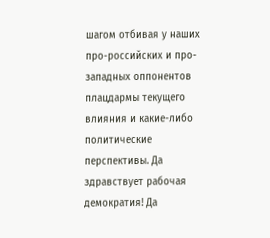шагом отбивая у наших про-российских и про-западных оппонентов плацдармы текущего влияния и какие-либо политические перспективы. Да здравствует рабочая демократия! Да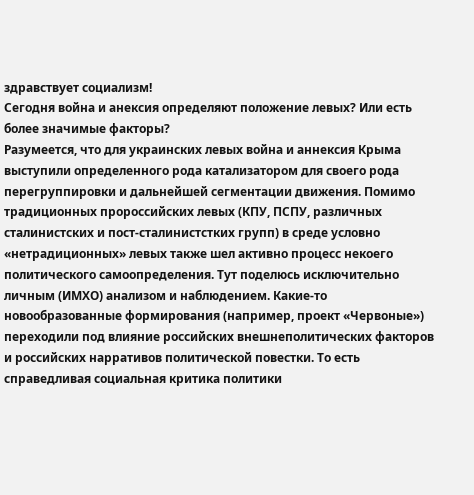здравствует социализм!
Сегодня война и анексия определяют положение левых? Или есть более значимые факторы?
Разумеется, что для украинских левых война и аннексия Крыма выступили определенного рода катализатором для своего рода перегруппировки и дальнейшей сегментации движения. Помимо традиционных пророссийских левых (КПУ, ПСПУ, различных сталинистских и пост-сталинистстких групп) в среде условно «нетрадиционных» левых также шел активно процесс некоего политического самоопределения. Тут поделюсь исключительно личным (ИМХО) анализом и наблюдением. Какие-то новообразованные формирования (например, проект «Червоные») переходили под влияние российских внешнеполитических факторов и российских нарративов политической повестки. То есть справедливая социальная критика политики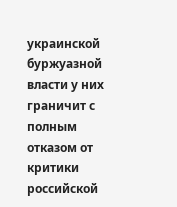украинской буржуазной власти у них граничит с полным отказом от критики российской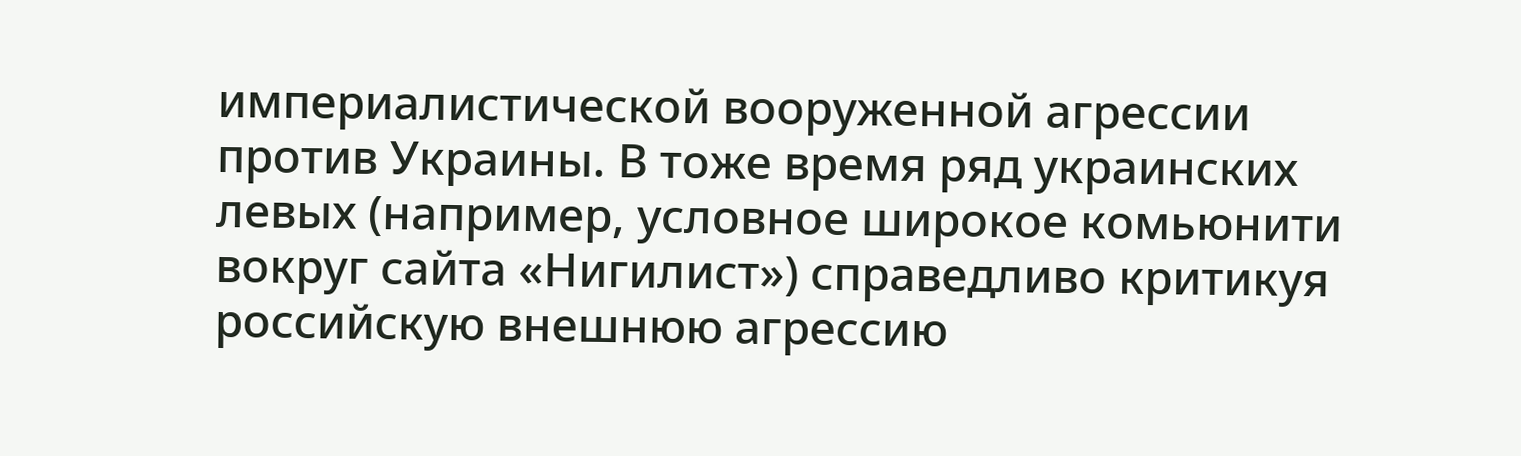империалистической вооруженной агрессии против Украины. В тоже время ряд украинских левых (например, условное широкое комьюнити вокруг сайта «Нигилист») справедливо критикуя российскую внешнюю агрессию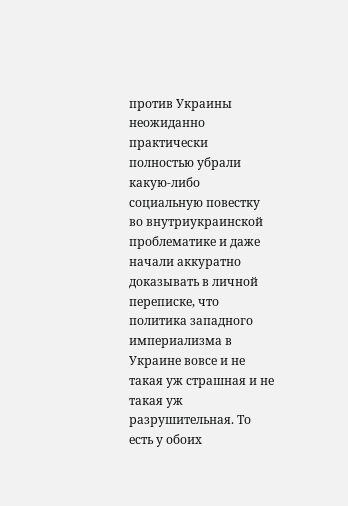против Украины неожиданно практически полностью убрали какую-либо социальную повестку во внутриукраинской проблематике и даже начали аккуратно доказывать в личной переписке, что политика западного империализма в Украине вовсе и не такая уж страшная и не такая уж разрушительная. То есть у обоих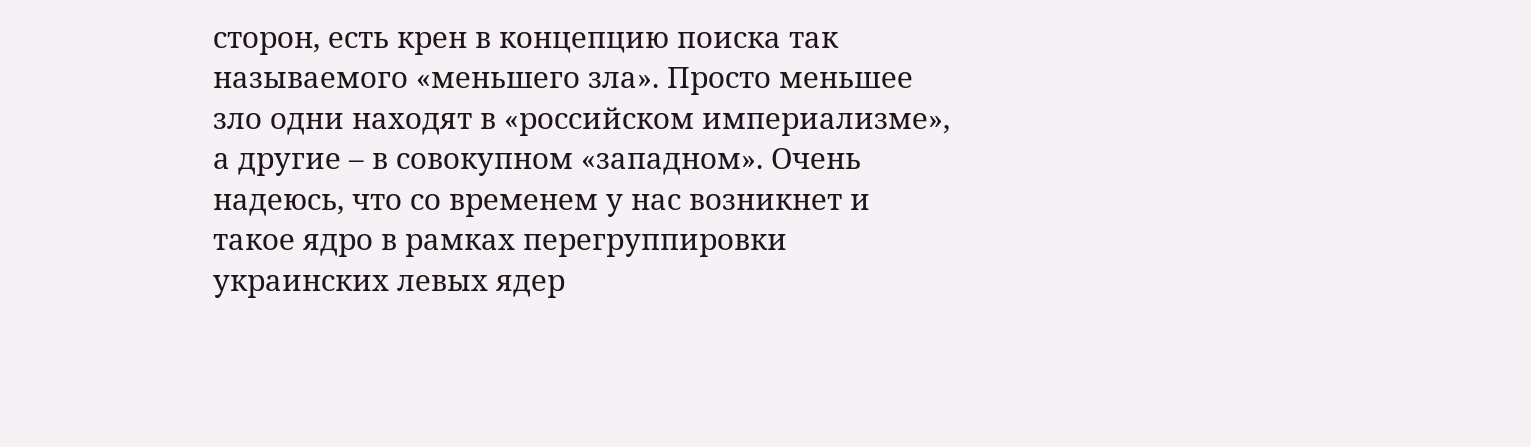сторон, есть крен в концепцию поиска так называемого «меньшего зла». Просто меньшее зло одни находят в «российском империализме», а другие – в совокупном «западном». Очень надеюсь, что со временем у нас возникнет и такое ядро в рамках перегруппировки украинских левых ядер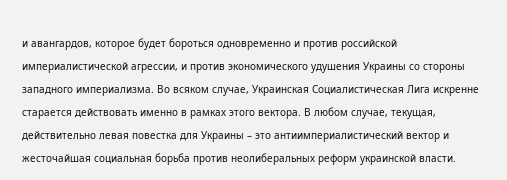и авангардов, которое будет бороться одновременно и против российской империалистической агрессии, и против экономического удушения Украины со стороны западного империализма. Во всяком случае, Украинская Социалистическая Лига искренне старается действовать именно в рамках этого вектора. В любом случае, текущая, действительно левая повестка для Украины – это антиимпериалистический вектор и жесточайшая социальная борьба против неолиберальных реформ украинской власти.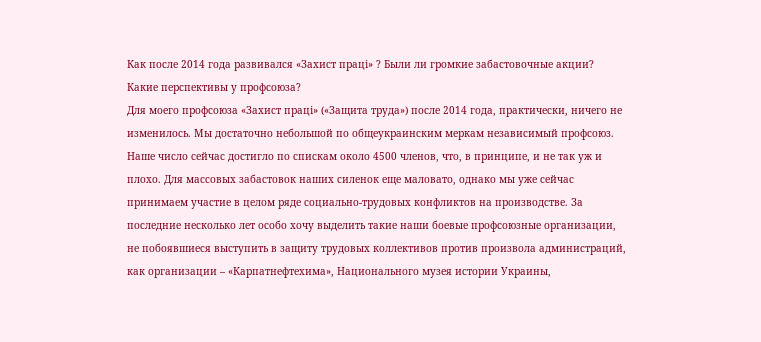Как после 2014 года развивался «Захист праці» ? Были ли громкие забастовочные акции? Какие перспективы у профсоюза?
Для моего профсоюза «Захист праці» («Защита труда») после 2014 года, практически, ничего не изменилось. Мы достаточно небольшой по общеукраинским меркам независимый профсоюз. Наше число сейчас достигло по спискам около 4500 членов, что, в принципе, и не так уж и плохо. Для массовых забастовок наших силенок еще маловато, однако мы уже сейчас принимаем участие в целом ряде социально-трудовых конфликтов на производстве. За последние несколько лет особо хочу выделить такие наши боевые профсоюзные организации, не побоявшиеся выступить в защиту трудовых коллективов против произвола администраций, как организации – «Карпатнефтехима», Национального музея истории Украины,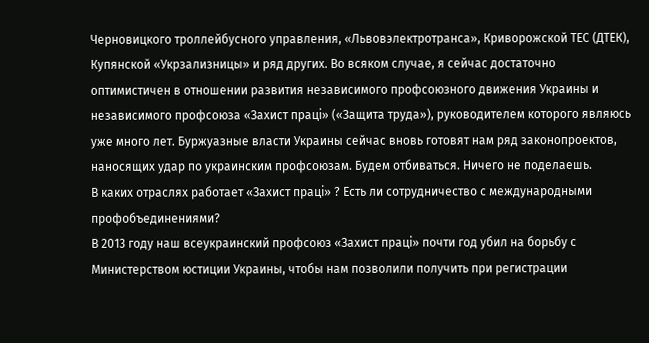Черновицкого троллейбусного управления, «Львовэлектротранса», Криворожской ТЕС (ДТЕК), Купянской «Укрзализницы» и ряд других. Во всяком случае, я сейчас достаточно оптимистичен в отношении развития независимого профсоюзного движения Украины и независимого профсоюза «Захист праці» («Защита труда»), руководителем которого являюсь уже много лет. Буржуазные власти Украины сейчас вновь готовят нам ряд законопроектов, наносящих удар по украинским профсоюзам. Будем отбиваться. Ничего не поделаешь.
В каких отраслях работает «Захист праці» ? Есть ли сотрудничество с международными профобъединениями?
В 2013 году наш всеукраинский профсоюз «Захист праці» почти год убил на борьбу с Министерством юстиции Украины, чтобы нам позволили получить при регистрации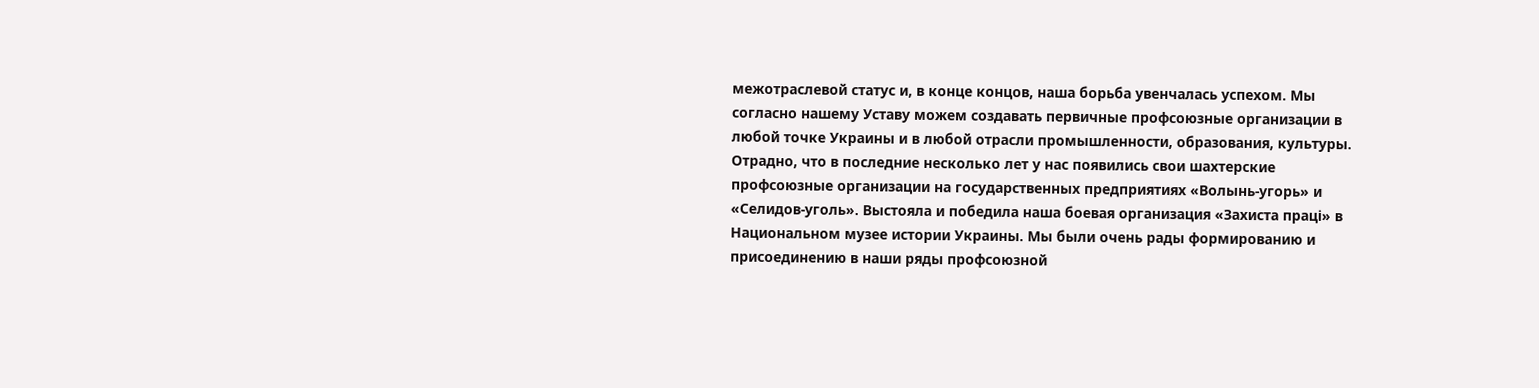межотраслевой статус и, в конце концов, наша борьба увенчалась успехом. Мы согласно нашему Уставу можем создавать первичные профсоюзные организации в любой точке Украины и в любой отрасли промышленности, образования, культуры.
Отрадно, что в последние несколько лет у нас появились свои шахтерские профсоюзные организации на государственных предприятиях «Волынь-угорь» и «Селидов-уголь». Выстояла и победила наша боевая организация «Захиста праці» в Национальном музее истории Украины. Мы были очень рады формированию и присоединению в наши ряды профсоюзной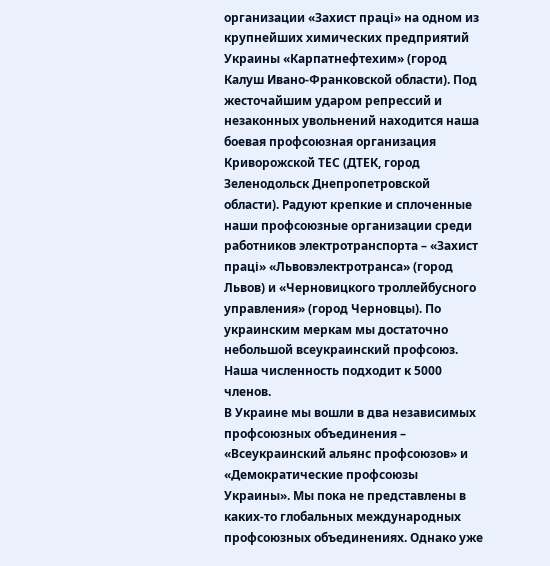организации «Захист праці» на одном из крупнейших химических предприятий Украины «Карпатнефтехим» (город Калуш Ивано-Франковской области). Под жесточайшим ударом репрессий и незаконных увольнений находится наша боевая профсоюзная организация Криворожской ТЕС (ДТЕК, город Зеленодольск Днепропетровской области). Радуют крепкие и сплоченные наши профсоюзные организации среди работников электротранспорта – «Захист праці» «Львовэлектротранса» (город Львов) и «Черновицкого троллейбусного управления» (город Черновцы). По украинским меркам мы достаточно небольшой всеукраинский профсоюз. Наша численность подходит к 5000 членов.
В Украине мы вошли в два независимых профсоюзных объединения – «Всеукраинский альянс профсоюзов» и «Демократические профсоюзы Украины». Мы пока не представлены в каких-то глобальных международных профсоюзных объединениях. Однако уже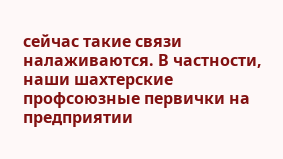сейчас такие связи налаживаются. В частности, наши шахтерские профсоюзные первички на предприятии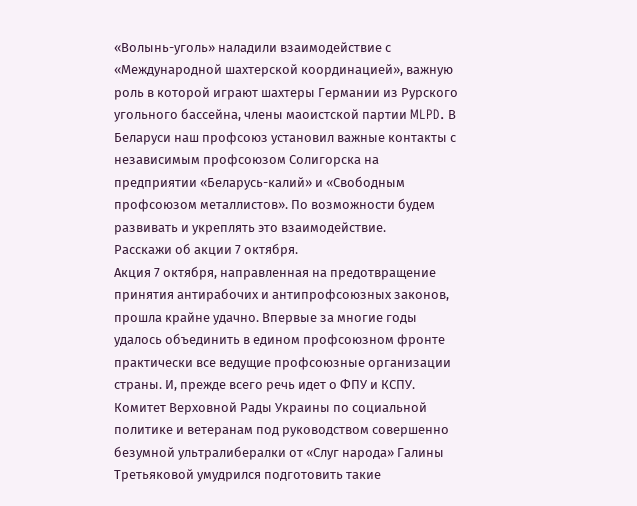«Волынь-уголь» наладили взаимодействие с «Международной шахтерской координацией», важную роль в которой играют шахтеры Германии из Рурского угольного бассейна, члены маоистской партии MLPD. В Беларуси наш профсоюз установил важные контакты с независимым профсоюзом Солигорска на предприятии «Беларусь-калий» и «Свободным профсоюзом металлистов». По возможности будем развивать и укреплять это взаимодействие.
Расскажи об акции 7 октября.
Акция 7 октября, направленная на предотвращение принятия антирабочих и антипрофсоюзных законов, прошла крайне удачно. Впервые за многие годы удалось объединить в едином профсоюзном фронте практически все ведущие профсоюзные организации страны. И, прежде всего речь идет о ФПУ и КСПУ. Комитет Верховной Рады Украины по социальной политике и ветеранам под руководством совершенно безумной ультралибералки от «Слуг народа» Галины Третьяковой умудрился подготовить такие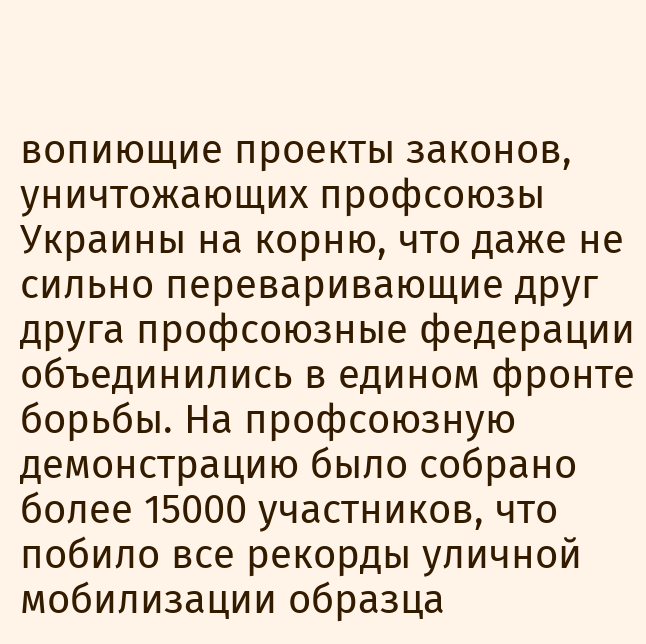вопиющие проекты законов, уничтожающих профсоюзы Украины на корню, что даже не сильно переваривающие друг друга профсоюзные федерации объединились в едином фронте борьбы. На профсоюзную демонстрацию было собрано более 15000 участников, что побило все рекорды уличной мобилизации образца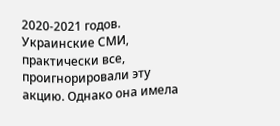2020-2021 годов. Украинские СМИ, практически все, проигнорировали эту акцию. Однако она имела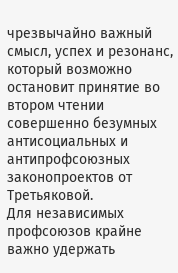чрезвычайно важный смысл, успех и резонанс, который возможно остановит принятие во втором чтении совершенно безумных антисоциальных и антипрофсоюзных законопроектов от Третьяковой.
Для независимых профсоюзов крайне важно удержать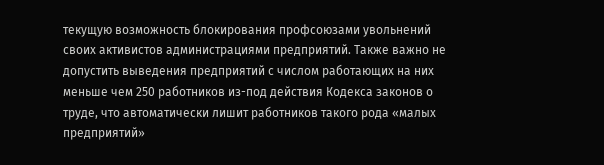текущую возможность блокирования профсоюзами увольнений своих активистов администрациями предприятий. Также важно не допустить выведения предприятий с числом работающих на них меньше чем 250 работников из-под действия Кодекса законов о труде, что автоматически лишит работников такого рода «малых предприятий»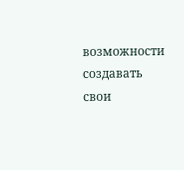возможности создавать свои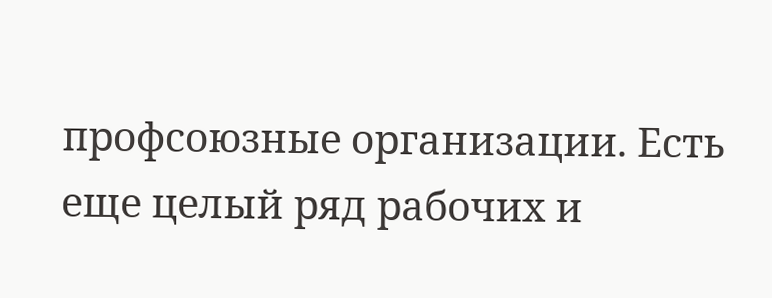профсоюзные организации. Есть еще целый ряд рабочих и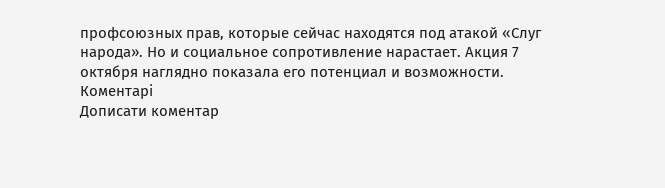профсоюзных прав, которые сейчас находятся под атакой «Слуг народа». Но и социальное сопротивление нарастает. Акция 7 октября наглядно показала его потенциал и возможности.
Коментарі
Дописати коментар